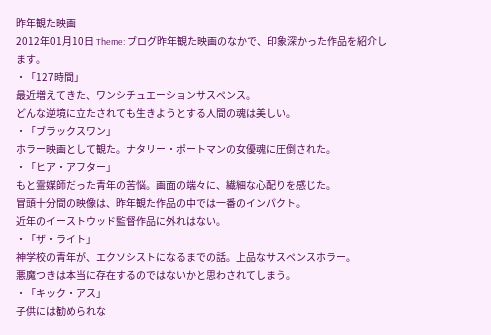昨年観た映画
2012年01月10日 Theme: ブログ昨年観た映画のなかで、印象深かった作品を紹介します。
・「127時間」
最近増えてきた、ワンシチュエーションサスペンス。
どんな逆境に立たされても生きようとする人間の魂は美しい。
・「ブラックスワン」
ホラー映画として観た。ナタリー・ポートマンの女優魂に圧倒された。
・「ヒア・アフター」
もと霊媒師だった青年の苦悩。画面の端々に、繊細な心配りを感じた。
冒頭十分間の映像は、昨年観た作品の中では一番のインパクト。
近年のイーストウッド監督作品に外れはない。
・「ザ・ライト」
神学校の青年が、エクソシストになるまでの話。上品なサスペンスホラー。
悪魔つきは本当に存在するのではないかと思わされてしまう。
・「キック・アス」
子供には勧められな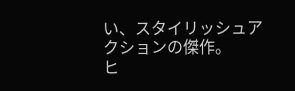い、スタイリッシュアクションの傑作。
ヒ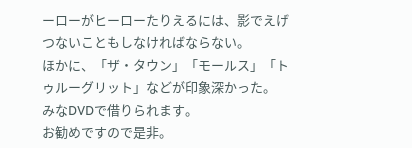ーローがヒーローたりえるには、影でえげつないこともしなければならない。
ほかに、「ザ・タウン」「モールス」「トゥルーグリット」などが印象深かった。
みなDVDで借りられます。
お勧めですので是非。